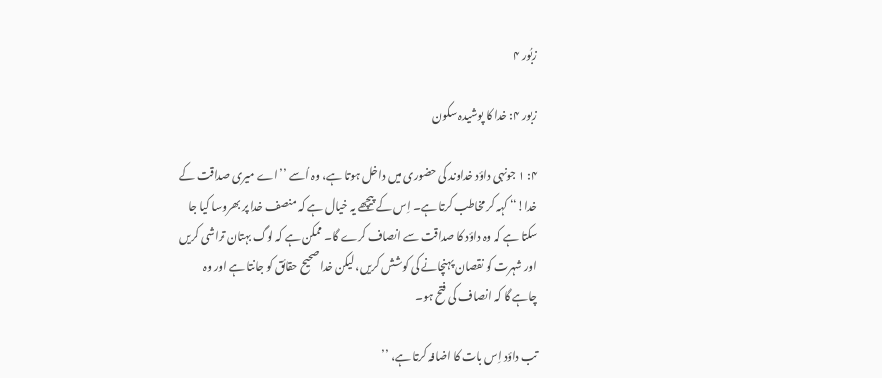زبُور ۴

زبور ۴: خدا کا پوشیدہ سکون

۴: ۱ جونہی داؤد خداوند کی حضوری میں داخل ہوتا ہے، وہ اُسے ’’اے میری صداقت کے خدا!‘‘ کہہ کر مخاطب کرتا ہے۔ اِس کے پیچھے یہ خیال ہے کہ منصف خدا پر بھروسا کیا جا سکتا ہے کہ وہ داؤد کا صداقت سے انصاف کرے گا۔ ممکن ہے کہ لوگ بہتان تراشی کریں اور شہرت کو نقصان پہنچانے کی کوشش کریں، لیکن خدا صحیح حقائق کو جانتا ہے اور وہ چاہے گا کہ انصاف کی فتح ہو۔

تب داؤد اِس بات کا اضافہ کرتا ہے، ’’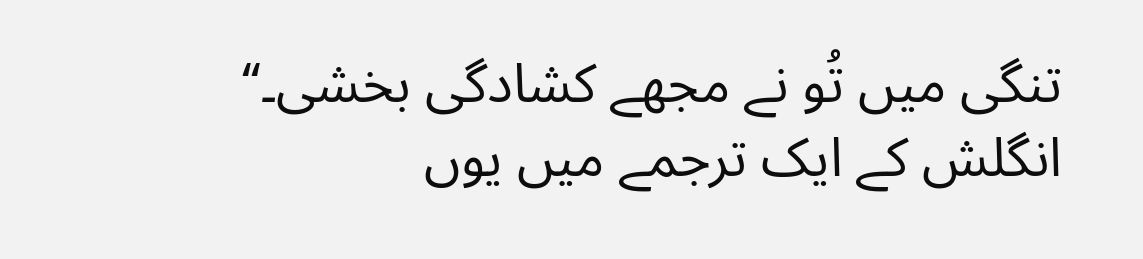تنگی میں تُو نے مجھے کشادگی بخشی۔‘‘ انگلش کے ایک ترجمے میں یوں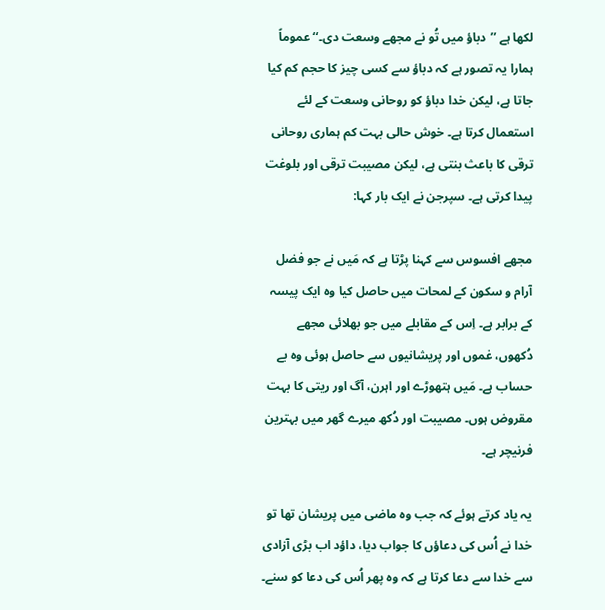لکھا ہے ’’دباؤ میں تُو نے مجھے وسعت دی۔‘‘ عموماً ہمارا یہ تصور ہے کہ دباؤ سے کسی چیز کا حجم کم کیا جاتا ہے، لیکن خدا دباؤ کو روحانی وسعت کے لئے استعمال کرتا ہے۔ خوش حالی بہت کم ہماری روحانی ترقی کا باعث بنتی ہے، لیکن مصیبت ترقی اور بلوغت پیدا کرتی ہے۔ سپرجن نے ایک بار کہا:

مجھے افسوس سے کہنا پڑتا ہے کہ مَیں نے جو فضل آرام و سکون کے لمحات میں حاصل کیا وہ ایک پیسہ کے برابر ہے۔ اِس کے مقابلے میں جو بھلائی مجھے دُکھوں، غموں اور پریشانیوں سے حاصل ہوئی وہ بے حساب ہے۔ مَیں ہتھوڑے اور اہرن، آگ اور ریتی کا بہت مقروض ہوں۔ مصیبت اور دُکھ میرے گھر میں بہترین فرنیچر ہے۔

یہ یاد کرتے ہوئے کہ جب وہ ماضی میں پریشان تھا تو خدا نے اُس کی دعاؤں کا جواب دیا، داؤد اب بڑی آزادی سے خدا سے دعا کرتا ہے کہ وہ پھر اُس کی دعا کو سنے۔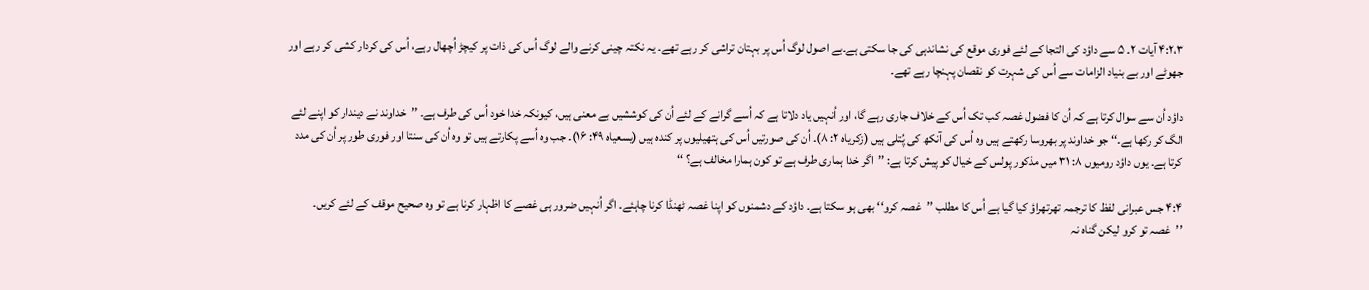۴:۲،۳ آیات ۲۔ ۵ سے داؤد کی التجا کے لئے فوری موقع کی نشاندہی کی جا سکتی ہے۔بے اصول لوگ اُس پر بہتان تراشی کر رہے تھے۔ یہ نکتہ چینی کرنے والے لوگ اُس کی ذات پر کیچڑ اُچھال رہے، اُس کی کردار کشی کر رہے اور جھوٹے اور بے بنیاد الزامات سے اُس کی شہرت کو نقصان پہنچا رہے تھے۔

داؤد اُن سے سوال کرتا ہے کہ اُن کا فضول غصہ کب تک اُس کے خلاف جاری رہے گا، اور اُنہیں یاد دلاتا ہے کہ اُسے گرانے کے لئے اُن کی کوششیں بے معنی ہیں، کیونکہ خدا خود اُس کی طرف ہے۔ ’’خداوند نے دیندار کو اپنے لئے الگ کر رکھا ہے۔‘‘ جو خداوند پر بھروسا رکھتے ہیں وہ اُس کی آنکھ کی پُتلی ہیں (زکریاہ ۲: ۸)۔ اُن کی صورتیں اُس کی ہتھیلیوں پر کندہ ہیں (یسعیاہ ۴۹: ۱۶)۔ جب وہ اُسے پکارتے ہیں تو وہ اُن کی سنتا اور فوری طور پر اُن کی مدد کرتا ہے۔ یوں داؤد رومیوں ۸: ۳۱ میں مذکور پولس کے خیال کو پیش کرتا ہے: ’’اگر خدا ہماری طرف ہے تو کون ہمارا مخالف ہے؟ ‘‘

۴:۴ جس عبرانی لفظ کا ترجمہ تھرتھراؤ کیا گیا ہے اُس کا مطلب ’’غصہ کرو‘‘ بھی ہو سکتا ہے۔ داؤد کے دشمنوں کو اپنا غصہ ٹھنڈا کرنا چاہئے۔ اگر اُنہیں ضرور ہی غصے کا اظہار کرنا ہے تو وہ صحیح موقف کے لئے کریں۔ ’’غصہ تو کرو لیکن گناہ نہ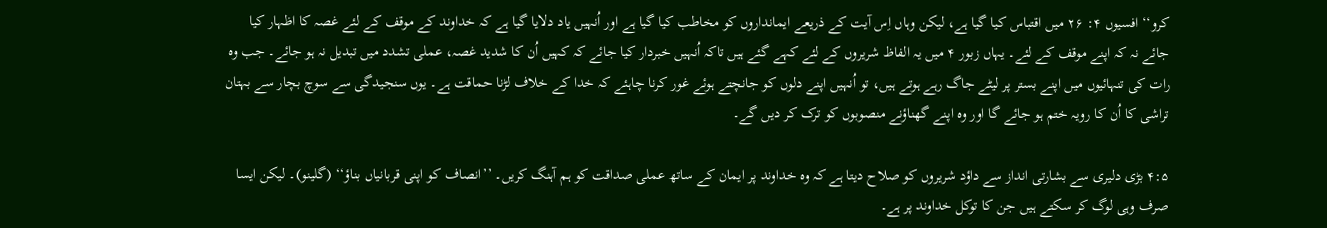کرو‘‘ افسیوں ۴: ۲۶ میں اقتباس کیا گیا ہے، لیکن وہاں اِس آیت کے ذریعے ایمانداروں کو مخاطب کیا گیا ہے اور اُنہیں یاد دلایا گیا ہے کہ خداوند کے موقف کے لئے غصہ کا اظہار کیا جائے نہ کہ اپنے موقف کے لئے۔ یہاں زبور ۴ میں یہ الفاظ شریروں کے لئے کہے گئے ہیں تاکہ اُنہیں خبردار کیا جائے کہ کہیں اُن کا شدید غصہ، عملی تشدد میں تبدیل نہ ہو جائے۔ جب وہ رات کی تنہائیوں میں اپنے بستر پر لیٹے جاگ رہے ہوتے ہیں، تو اُنہیں اپنے دلوں کو جانچتے ہوئے غور کرنا چاہئے کہ خدا کے خلاف لڑنا حماقت ہے۔ یوں سنجیدگی سے سوچ بچار سے بہتان تراشی کا اُن کا رویہ ختم ہو جائے گا اور وہ اپنے گھناؤنے منصوبوں کو ترک کر دیں گے۔

۴:۵ بڑی دلیری سے بشارتی انداز سے داؤد شریروں کو صلاح دیتا ہے کہ وہ خداوند پر ایمان کے ساتھ عملی صداقت کو ہم آہنگ کریں۔ ’’انصاف کو اپنی قربانیاں بناؤ‘‘ (گلینو)۔ لیکن ایسا صرف وہی لوگ کر سکتے ہیں جن کا توکل خداوند پر ہے۔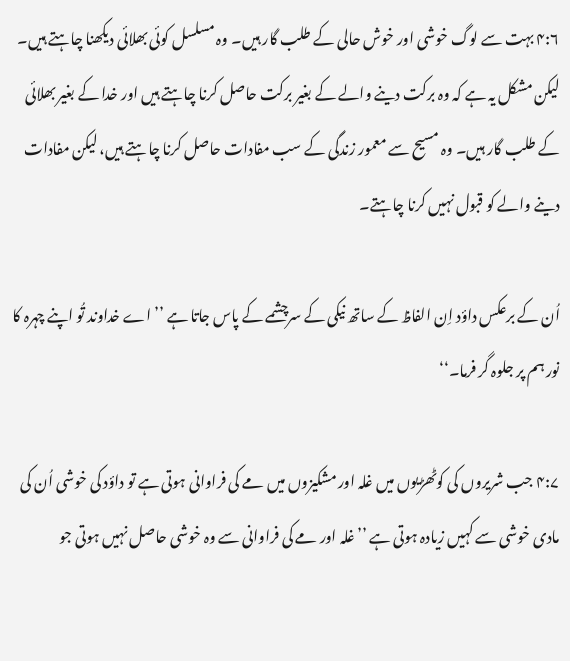۴:۶ بہت سے لوگ خوشی اور خوش حالی کے طلب گار ہیں۔ وہ مسلسل کوئی بھلائی دیکھنا چاہتے ہیں۔ لیکن مشکل یہ ہے کہ وہ برکت دینے والے کے بغیر برکت حاصل کرنا چاہتے ہیں اور خدا کے بغیر بھلائی کے طلب گار ہیں۔ وہ مسیح سے معمور زندگی کے سب مفادات حاصل کرنا چاہتے ہیں، لیکن مفادات دینے والے کو قبول نہیں کرنا چاہتے۔

اُن کے برعکس داؤد اِن الفاظ کے ساتھ نیکی کے سرچشمے کے پاس جاتا ہے ’’اے خداوند تُو اپنے چہرہ کا نور ہم پر جلوہ گر فرما۔‘‘

۴:۷ جب شریروں کی کوٹھڑیوں میں غلہ اور مشکیزوں میں مے کی فراوانی ہوتی ہے تو داؤد کی خوشی اُن کی مادی خوشی سے کہیں زیادہ ہوتی ہے ’’غلہ اور مے کی فراوانی سے وہ خوشی حاصل نہیں ہوتی جو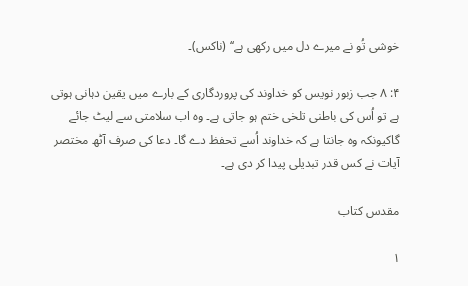خوشی تُو نے میرے دل میں رکھی ہے‘‘ (ناکس)۔

۴: ۸ جب زبور نویس کو خداوند کی پروردگاری کے بارے میں یقین دہانی ہوتی ہے تو اُس کی باطنی تلخی ختم ہو جاتی ہے۔ وہ اب سلامتی سے لیٹ جائے گاکیونکہ وہ جانتا ہے کہ خداوند اُسے تحفظ دے گا۔ دعا کی صرف آٹھ مختصر آیات نے کس قدر تبدیلی پیدا کر دی ہے۔

مقدس کتاب

۱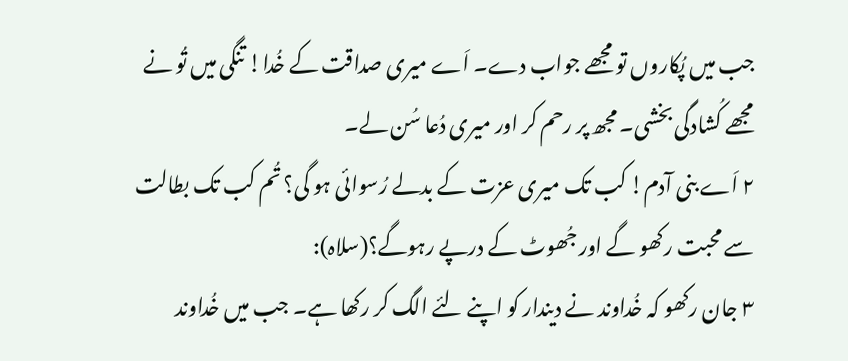جب میں پُکاروں تو مجھے جواب دے۔ اَے میری صداقت کے خُدا! تنگی میں تُو نے مجھے کُشادگی بخشی۔ مجھ پر رحم کر اور میری دُعا سُن لے۔
۲ اَے بنی آدم! کب تک میری عزت کے بدلے رُسوائی ہو گی؟ تُم کب تک بطالت سے محبت رکھو گے اور جُھوٹ کے درپے رہوگے؟(سلاہ):
۳ جان رکھو کہ خُداوند نے دیندار کو اپنے لئے الگ کر رکھا ہے۔ جب میں خُداوند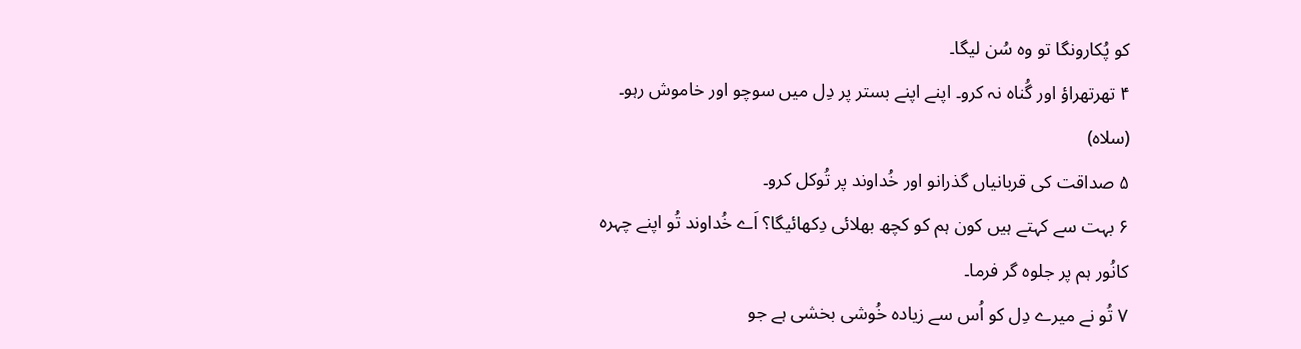کو پُکارونگا تو وہ سُن لیگا۔
۴ تھرتھراؤ اور گُناہ نہ کرو۔ اپنے اپنے بستر پر دِل میں سوچو اور خاموش رہو۔ (سلاہ)
۵ صداقت کی قربانیاں گذرانو اور خُداوند پر تُوکل کرو۔
۶ بہت سے کہتے ہیں کون ہم کو کچھ بھلائی دِکھائیگا؟ اَے خُداوند تُو اپنے چہرہ کانُور ہم پر جلوہ گر فرما۔
۷ تُو نے میرے دِل کو اُس سے زیادہ خُوشی بخشی ہے جو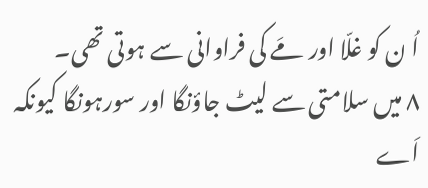اُ ن کو غلّا اور مَے کی فراوانی سے ہوتی تھی۔
۸ میں سلامتی سے لیٹ جاؤنگا اور سورہونگا کیونکہ اَے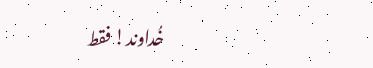خُداوند! فقط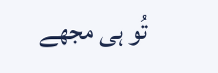تُو ہی مجھے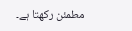مطمئن رکھتا ہے۔